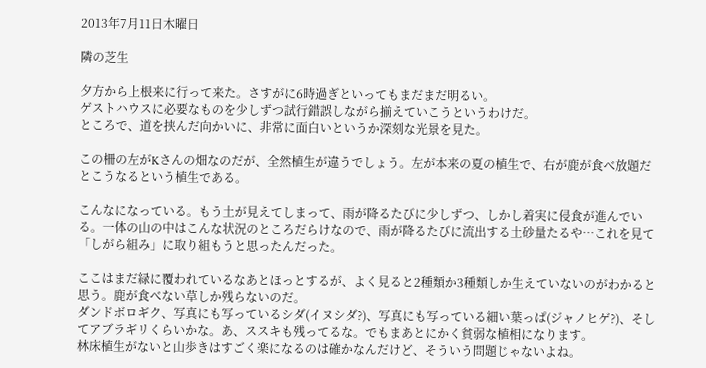2013年7月11日木曜日

隣の芝生

夕方から上根来に行って来た。さすがに6時過ぎといってもまだまだ明るい。
ゲストハウスに必要なものを少しずつ試行錯誤しながら揃えていこうというわけだ。
ところで、道を挟んだ向かいに、非常に面白いというか深刻な光景を見た。

この柵の左がKさんの畑なのだが、全然植生が違うでしょう。左が本来の夏の植生で、右が鹿が食べ放題だとこうなるという植生である。

こんなになっている。もう土が見えてしまって、雨が降るたびに少しずつ、しかし着実に侵食が進んでいる。一体の山の中はこんな状況のところだらけなので、雨が降るたびに流出する土砂量たるや…これを見て「しがら組み」に取り組もうと思ったんだった。

ここはまだ緑に覆われているなあとほっとするが、よく見ると2種類か3種類しか生えていないのがわかると思う。鹿が食べない草しか残らないのだ。
ダンドボロギク、写真にも写っているシダ(イヌシダ?)、写真にも写っている細い葉っぱ(ジャノヒゲ?)、そしてアブラギリくらいかな。あ、ススキも残ってるな。でもまあとにかく貧弱な植相になります。
林床植生がないと山歩きはすごく楽になるのは確かなんだけど、そういう問題じゃないよね。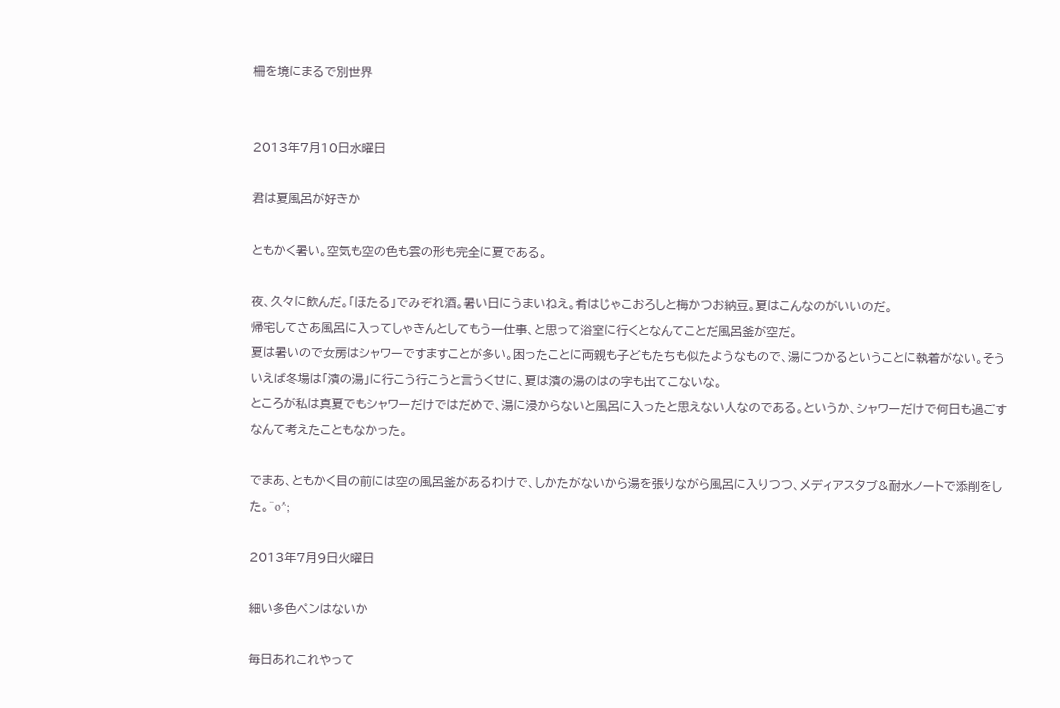柵を境にまるで別世界


2013年7月10日水曜日

君は夏風呂が好きか

ともかく暑い。空気も空の色も雲の形も完全に夏である。

夜、久々に飲んだ。「ほたる」でみぞれ酒。暑い日にうまいねえ。肴はじゃこおろしと梅かつお納豆。夏はこんなのがいいのだ。
帰宅してさあ風呂に入ってしゃきんとしてもう一仕事、と思って浴室に行くとなんてことだ風呂釜が空だ。
夏は暑いので女房はシャワーですますことが多い。困ったことに両親も子どもたちも似たようなもので、湯につかるということに執着がない。そういえば冬場は「濱の湯」に行こう行こうと言うくせに、夏は濱の湯のはの字も出てこないな。
ところが私は真夏でもシャワーだけではだめで、湯に浸からないと風呂に入ったと思えない人なのである。というか、シャワーだけで何日も過ごすなんて考えたこともなかった。

でまあ、ともかく目の前には空の風呂釜があるわけで、しかたがないから湯を張りながら風呂に入りつつ、メディアスタブ&耐水ノートで添削をした。^o^;

2013年7月9日火曜日

細い多色ペンはないか

毎日あれこれやって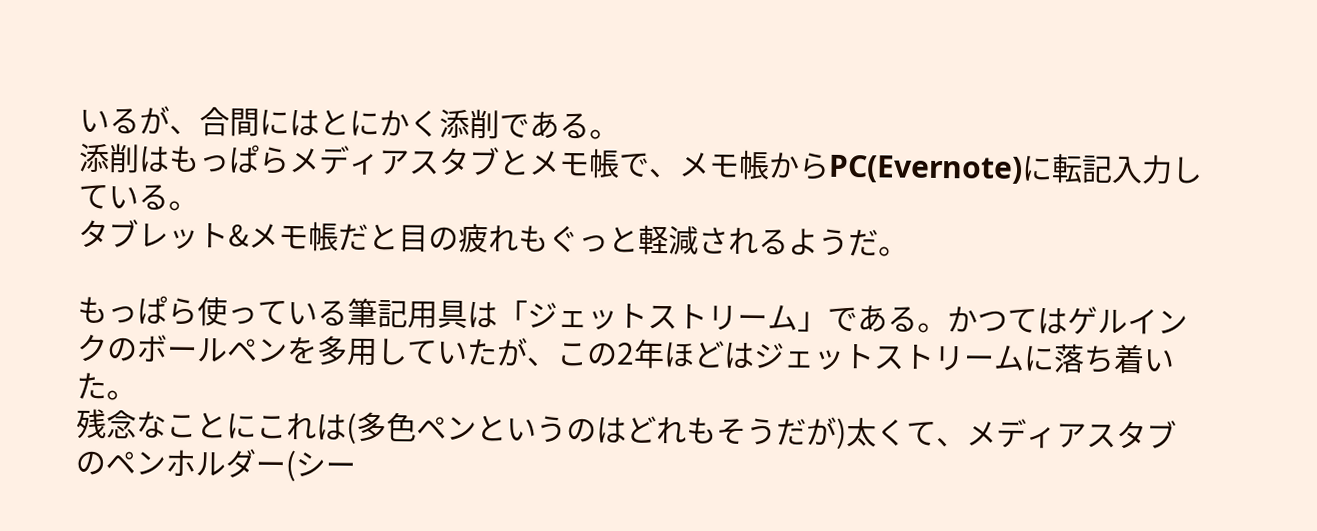いるが、合間にはとにかく添削である。
添削はもっぱらメディアスタブとメモ帳で、メモ帳からPC(Evernote)に転記入力している。
タブレット&メモ帳だと目の疲れもぐっと軽減されるようだ。

もっぱら使っている筆記用具は「ジェットストリーム」である。かつてはゲルインクのボールペンを多用していたが、この2年ほどはジェットストリームに落ち着いた。
残念なことにこれは(多色ペンというのはどれもそうだが)太くて、メディアスタブのペンホルダー(シー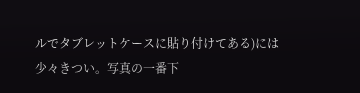ルでタブレットケースに貼り付けてある)には少々きつい。写真の一番下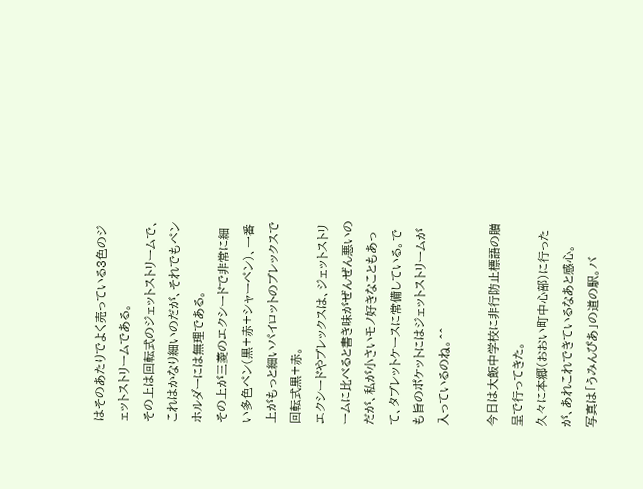はそのあたりでよく売っている3色のジェットストリームである。
その上は回転式のジェットストリームで、これはかなり細いのだが、それでもペンホルダーには無理である。
その上が三菱のエクシードで非常に細い多色ペン(黒+赤+シャーペン)、一番上がもっと細いパイロットのブレックスで回転式黒+赤。
エクシードやブレックスは、ジェットストリームに比べると書き味がぜんぜん悪いのだが、私が小さいモノ好きなこともあって、タブレットケースに常備している。でも旨のポケットにはジェットストリームが入っているのね。^^

今日は大飯中学校に非行防止標語の贈呈で行ってきた。
久々に本郷(おおい町中心部)に行ったが、あれこれできているなあと感心。
写真は「うみんぴあ」の道の駅。バ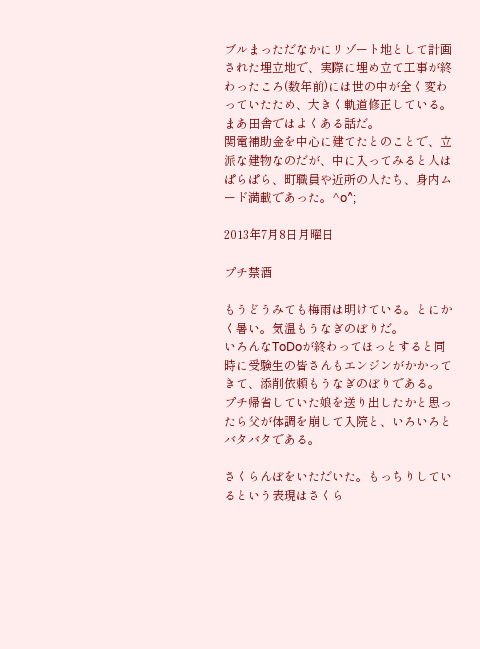ブルまっただなかにリゾート地として計画された埋立地で、実際に埋め立て工事が終わったころ(数年前)には世の中が全く変わっていたため、大きく軌道修正している。まあ田舎ではよくある話だ。
関電補助金を中心に建てたとのことで、立派な建物なのだが、中に入ってみると人はぱらぱら、町職員や近所の人たち、身内ムード満載であった。^o^;

2013年7月8日月曜日

プチ禁酒

もうどうみても梅雨は明けている。とにかく暑い。気温もうなぎのぼりだ。
いろんなToDoが終わってほっとすると同時に受験生の皆さんもエンジンがかかってきて、添削依頼もうなぎのぼりである。
プチ帰省していた娘を送り出したかと思ったら父が体調を崩して入院と、いろいろとバタバタである。

さくらんぼをいただいた。もっちりしているという表現はさくら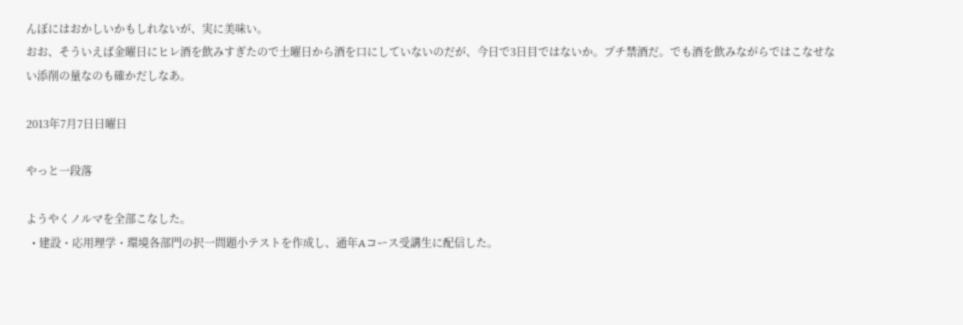んぼにはおかしいかもしれないが、実に美味い。
おお、そういえば金曜日にヒレ酒を飲みすぎたので土曜日から酒を口にしていないのだが、今日で3日目ではないか。プチ禁酒だ。でも酒を飲みながらではこなせない添削の量なのも確かだしなあ。

2013年7月7日日曜日

やっと一段落

ようやくノルマを全部こなした。
  • 建設・応用理学・環境各部門の択一問題小テストを作成し、通年Aコース受講生に配信した。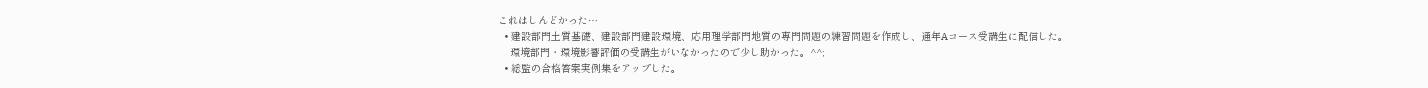これはしんどかった…
  • 建設部門土質基礎、建設部門建設環境、応用理学部門地質の専門問題の練習問題を作成し、通年Aコース受講生に配信した。
    環境部門・環境影響評価の受講生がいなかったので少し助かった。^^;
  • 総監の合格答案実例集をアップした。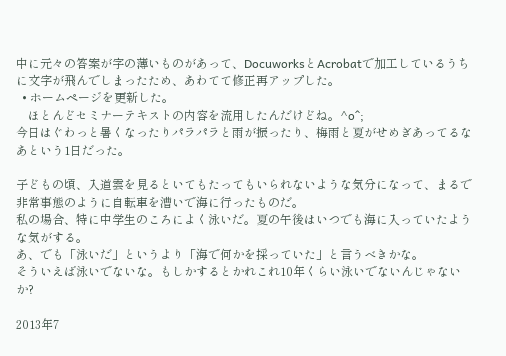中に元々の答案が字の薄いものがあって、DocuworksとAcrobatで加工しているうちに文字が飛んでしまったため、あわてて修正再アップした。
  • ホームページを更新した。
    ほとんどセミナーテキストの内容を流用したんだけどね。^o^;
今日はぐわっと暑くなったりパラパラと雨が振ったり、梅雨と夏がせめぎあってるなあという1日だった。

子どもの頃、入道雲を見るといてもたってもいられないような気分になって、まるで非常事態のように自転車を漕いで海に行ったものだ。
私の場合、特に中学生のころによく泳いだ。夏の午後はいつでも海に入っていたような気がする。
あ、でも「泳いだ」というより「海で何かを採っていた」と言うべきかな。
そういえば泳いでないな。もしかするとかれこれ10年くらい泳いでないんじゃないか?

2013年7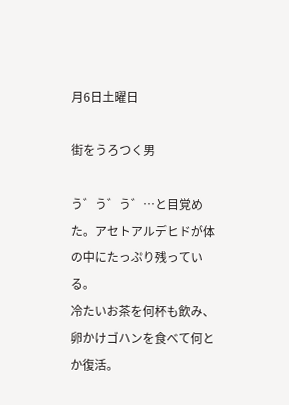月6日土曜日

街をうろつく男

う゛う゛う゛…と目覚めた。アセトアルデヒドが体の中にたっぷり残っている。
冷たいお茶を何杯も飲み、卵かけゴハンを食べて何とか復活。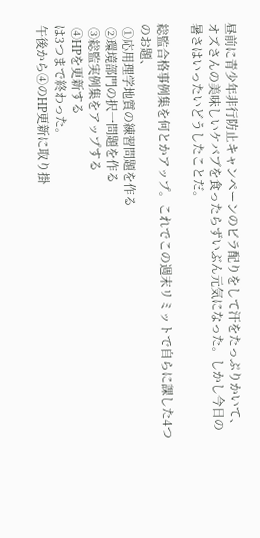昼前に青少年非行防止キャンペーンのビラ配りをして汗をたっぷりかいて、オズさんの美味しいケバブを食ったらずいぶん元気になった。しかし今日の暑さはいったいどうしたことだ。

総監合格事例集を何とかアップ。これでこの週末リミットで自らに課した4つのお題、
 ①応用理学地質の練習問題を作る
 ②環境部門の択一問題を作る
 ③総監実例集をアップする
 ④HPを更新する
は3つまで終わった。
午後から④のHP更新に取り掛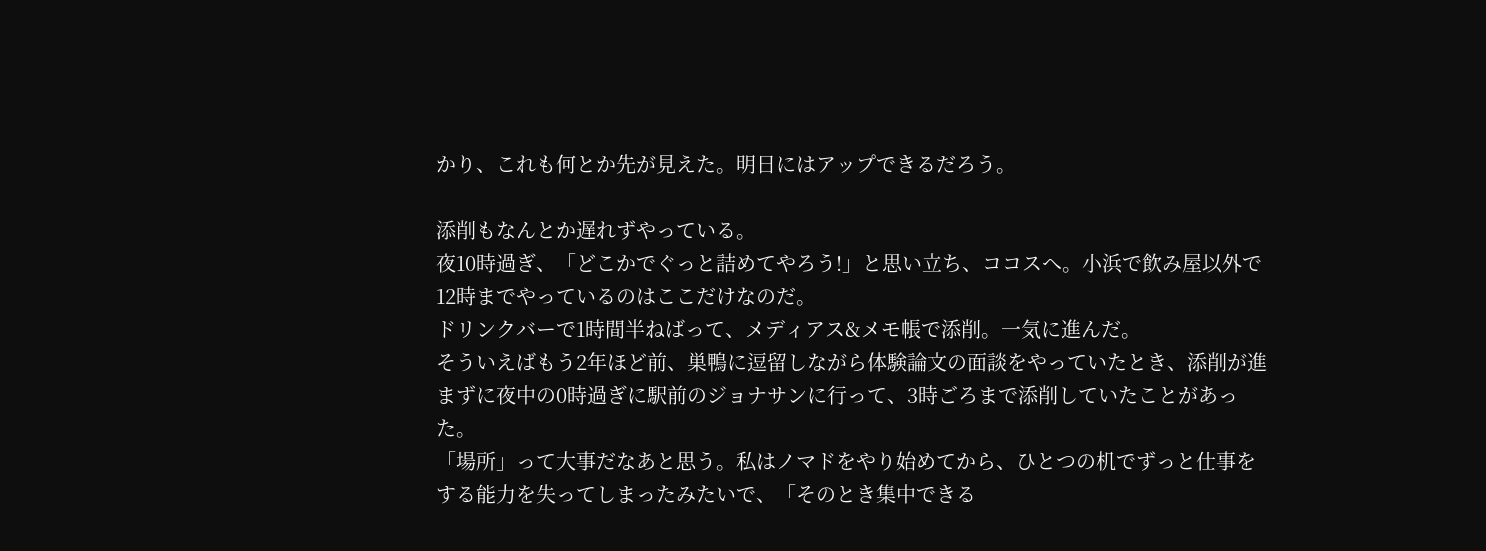かり、これも何とか先が見えた。明日にはアップできるだろう。

添削もなんとか遅れずやっている。
夜10時過ぎ、「どこかでぐっと詰めてやろう!」と思い立ち、ココスへ。小浜で飲み屋以外で12時までやっているのはここだけなのだ。
ドリンクバーで1時間半ねばって、メディアス&メモ帳で添削。一気に進んだ。
そういえばもう2年ほど前、巣鴨に逗留しながら体験論文の面談をやっていたとき、添削が進まずに夜中の0時過ぎに駅前のジョナサンに行って、3時ごろまで添削していたことがあった。
「場所」って大事だなあと思う。私はノマドをやり始めてから、ひとつの机でずっと仕事をする能力を失ってしまったみたいで、「そのとき集中できる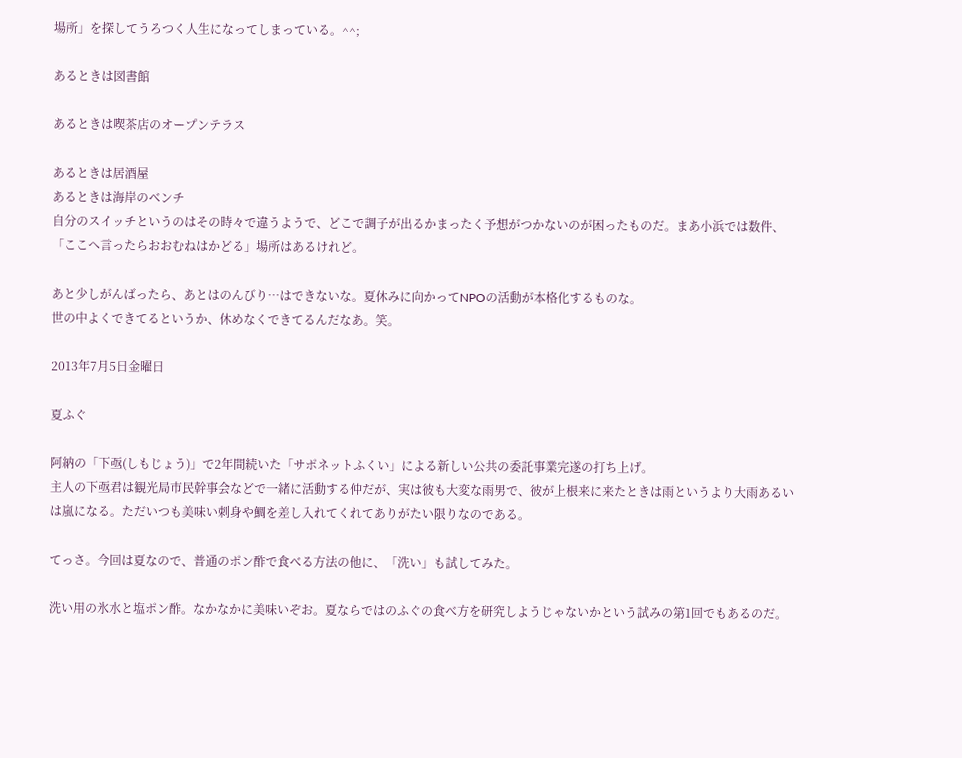場所」を探してうろつく人生になってしまっている。^^;

あるときは図書館

あるときは喫茶店のオープンテラス

あるときは居酒屋
あるときは海岸のベンチ
自分のスイッチというのはその時々で違うようで、どこで調子が出るかまったく予想がつかないのが困ったものだ。まあ小浜では数件、「ここへ言ったらおおむねはかどる」場所はあるけれど。

あと少しがんばったら、あとはのんびり…はできないな。夏休みに向かってNPOの活動が本格化するものな。
世の中よくできてるというか、休めなくできてるんだなあ。笑。

2013年7月5日金曜日

夏ふぐ

阿納の「下亟(しもじょう)」で2年間続いた「サポネットふくい」による新しい公共の委託事業完遂の打ち上げ。
主人の下亟君は観光局市民幹事会などで一緒に活動する仲だが、実は彼も大変な雨男で、彼が上根来に来たときは雨というより大雨あるいは嵐になる。ただいつも美味い刺身や鯛を差し入れてくれてありがたい限りなのである。

てっさ。今回は夏なので、普通のポン酢で食べる方法の他に、「洗い」も試してみた。

洗い用の氷水と塩ポン酢。なかなかに美味いぞお。夏ならではのふぐの食べ方を研究しようじゃないかという試みの第1回でもあるのだ。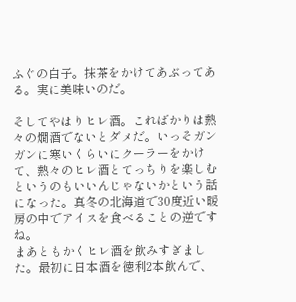ふぐの白子。抹茶をかけてあぶってある。実に美味いのだ。

そしてやはりヒレ酒。こればかりは熱々の燗酒でないとダメだ。いっそガンガンに寒いくらいにクーラーをかけて、熱々のヒレ酒とてっちりを楽しむというのもいいんじゃないかという話になった。真冬の北海道で30度近い暖房の中でアイスを食べることの逆ですね。
まあともかくヒレ酒を飲みすぎました。最初に日本酒を徳利2本飲んで、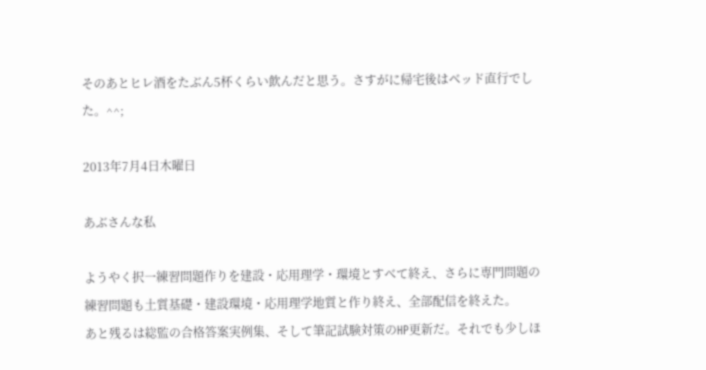そのあとヒレ酒をたぶん5杯くらい飲んだと思う。さすがに帰宅後はベッド直行でした。^^;

2013年7月4日木曜日

あぶさんな私

ようやく択一練習問題作りを建設・応用理学・環境とすべて終え、さらに専門問題の練習問題も土質基礎・建設環境・応用理学地質と作り終え、全部配信を終えた。
あと残るは総監の合格答案実例集、そして筆記試験対策のHP更新だ。それでも少しほ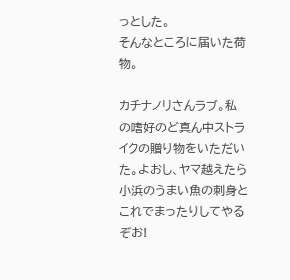っとした。
そんなところに届いた荷物。

カチナノリさんラブ。私の嗜好のど真ん中ストライクの贈り物をいただいた。よおし、ヤマ越えたら小浜のうまい魚の刺身とこれでまったりしてやるぞお!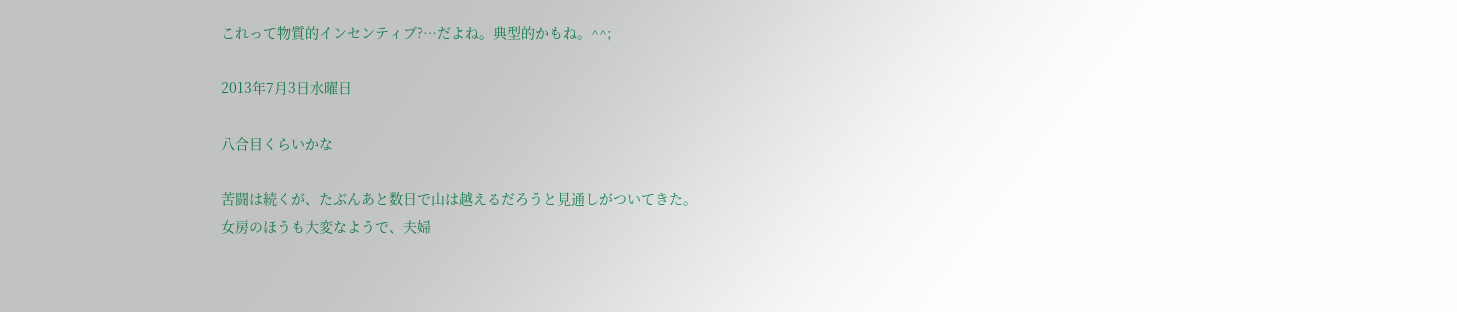これって物質的インセンティブ?…だよね。典型的かもね。^^;

2013年7月3日水曜日

八合目くらいかな

苦闘は続くが、たぶんあと数日で山は越えるだろうと見通しがついてきた。
女房のほうも大変なようで、夫婦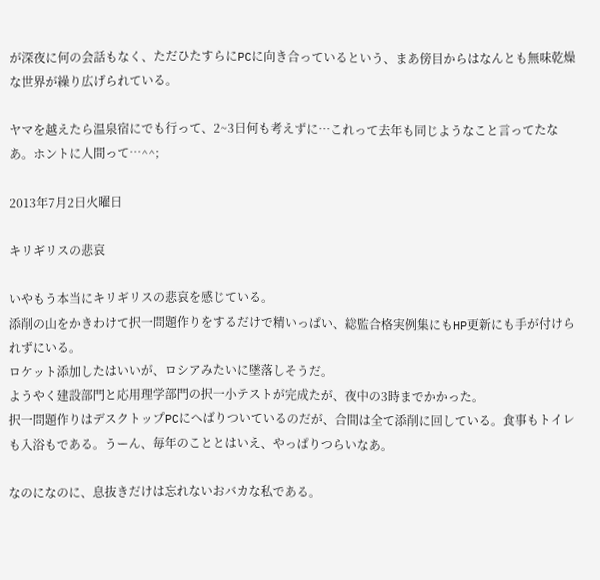が深夜に何の会話もなく、ただひたすらにPCに向き合っているという、まあ傍目からはなんとも無味乾燥な世界が繰り広げられている。

ヤマを越えたら温泉宿にでも行って、2~3日何も考えずに…これって去年も同じようなこと言ってたなあ。ホントに人間って…^^;

2013年7月2日火曜日

キリギリスの悲哀

いやもう本当にキリギリスの悲哀を感じている。
添削の山をかきわけて択一問題作りをするだけで精いっぱい、総監合格実例集にもHP更新にも手が付けられずにいる。
ロケット添加したはいいが、ロシアみたいに墜落しそうだ。
ようやく建設部門と応用理学部門の択一小テストが完成たが、夜中の3時までかかった。
択一問題作りはデスクトップPCにへばりついているのだが、合間は全て添削に回している。食事もトイレも入浴もである。うーん、毎年のこととはいえ、やっぱりつらいなあ。

なのになのに、息抜きだけは忘れないおバカな私である。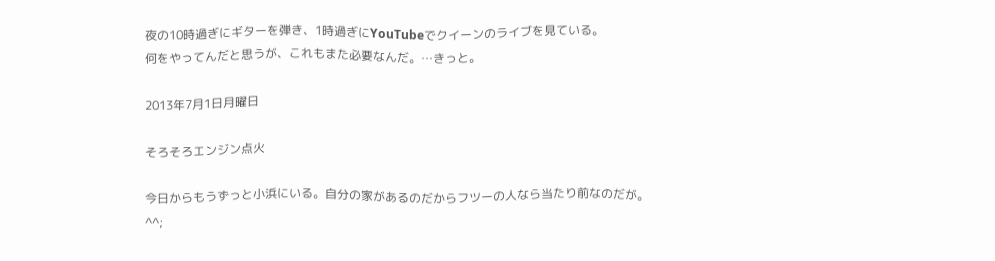夜の10時過ぎにギターを弾き、1時過ぎにYouTubeでクイーンのライブを見ている。
何をやってんだと思うが、これもまた必要なんだ。…きっと。

2013年7月1日月曜日

そろそろエンジン点火

今日からもうずっと小浜にいる。自分の家があるのだからフツーの人なら当たり前なのだが。^^;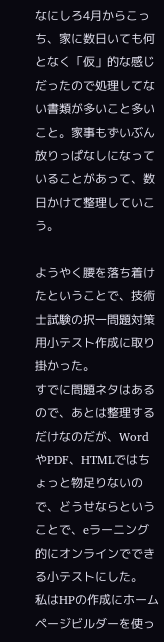なにしろ4月からこっち、家に数日いても何となく「仮」的な感じだったので処理してない書類が多いこと多いこと。家事もずいぶん放りっぱなしになっていることがあって、数日かけて整理していこう。

ようやく腰を落ち着けたということで、技術士試験の択一問題対策用小テスト作成に取り掛かった。
すでに問題ネタはあるので、あとは整理するだけなのだが、WordやPDF、HTMLではちょっと物足りないので、どうせならということで、eラーニング的にオンラインでできる小テストにした。
私はHPの作成にホームページビルダーを使っ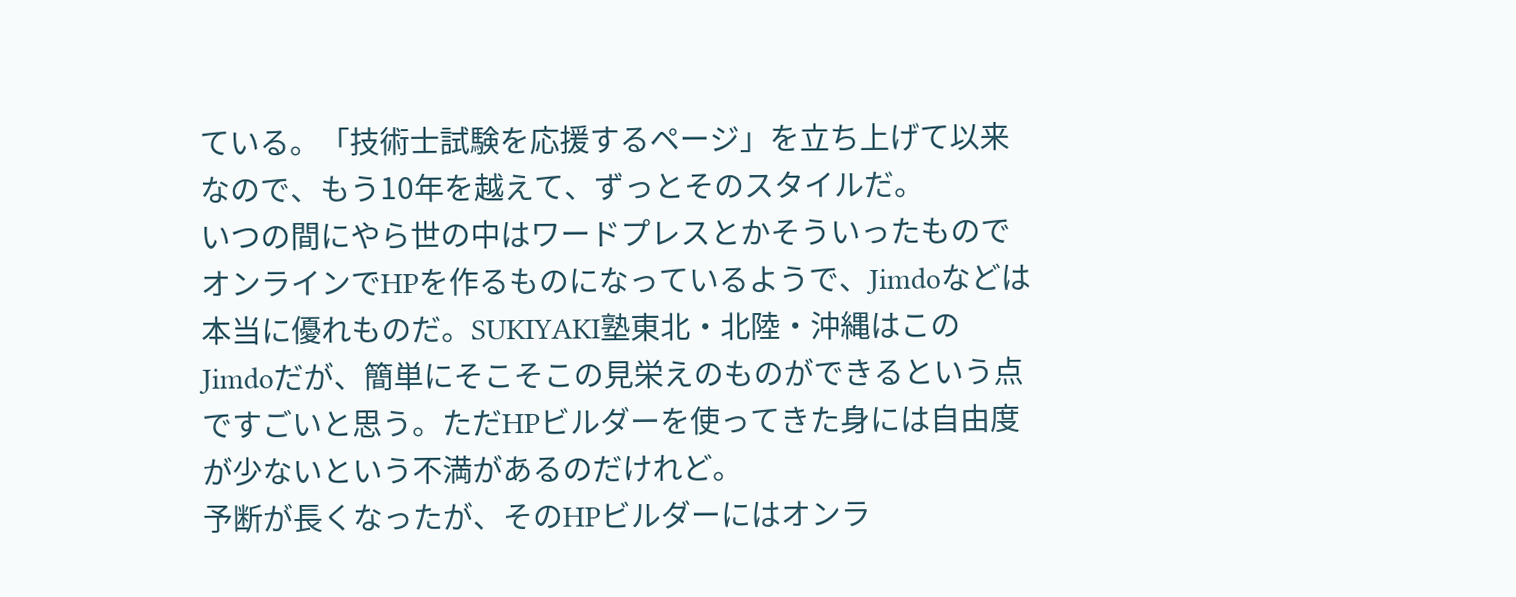ている。「技術士試験を応援するページ」を立ち上げて以来なので、もう10年を越えて、ずっとそのスタイルだ。
いつの間にやら世の中はワードプレスとかそういったものでオンラインでHPを作るものになっているようで、Jimdoなどは本当に優れものだ。SUKIYAKI塾東北・北陸・沖縄はこのJimdoだが、簡単にそこそこの見栄えのものができるという点ですごいと思う。ただHPビルダーを使ってきた身には自由度が少ないという不満があるのだけれど。
予断が長くなったが、そのHPビルダーにはオンラ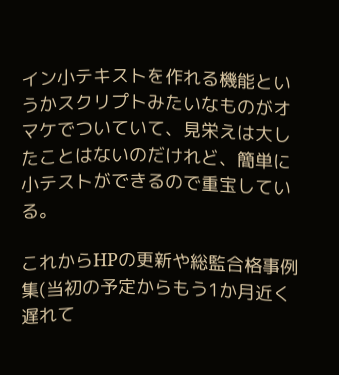イン小テキストを作れる機能というかスクリプトみたいなものがオマケでついていて、見栄えは大したことはないのだけれど、簡単に小テストができるので重宝している。

これからHPの更新や総監合格事例集(当初の予定からもう1か月近く遅れて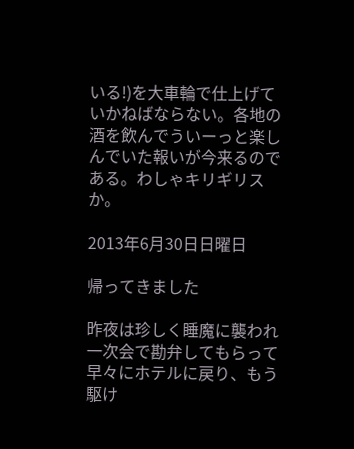いる!)を大車輪で仕上げていかねばならない。各地の酒を飲んでういーっと楽しんでいた報いが今来るのである。わしゃキリギリスか。

2013年6月30日日曜日

帰ってきました

昨夜は珍しく睡魔に襲われ一次会で勘弁してもらって早々にホテルに戻り、もう駆け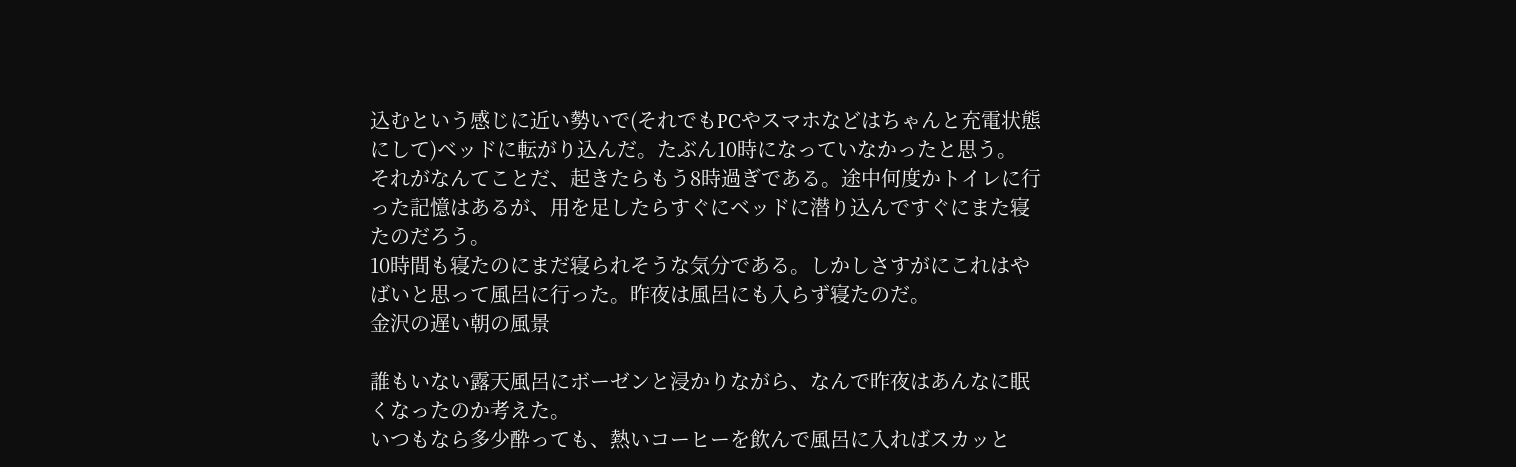込むという感じに近い勢いで(それでもPCやスマホなどはちゃんと充電状態にして)ベッドに転がり込んだ。たぶん10時になっていなかったと思う。
それがなんてことだ、起きたらもう8時過ぎである。途中何度かトイレに行った記憶はあるが、用を足したらすぐにベッドに潜り込んですぐにまた寝たのだろう。
10時間も寝たのにまだ寝られそうな気分である。しかしさすがにこれはやばいと思って風呂に行った。昨夜は風呂にも入らず寝たのだ。
金沢の遅い朝の風景

誰もいない露天風呂にボーゼンと浸かりながら、なんで昨夜はあんなに眠くなったのか考えた。
いつもなら多少酔っても、熱いコーヒーを飲んで風呂に入ればスカッと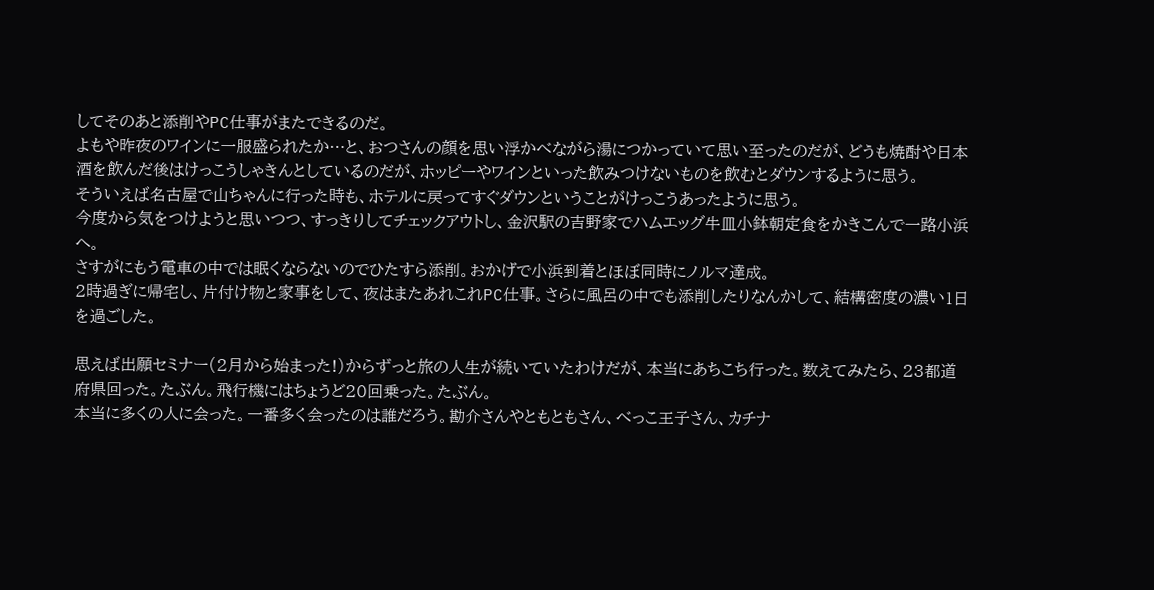してそのあと添削やPC仕事がまたできるのだ。
よもや昨夜のワインに一服盛られたか…と、おつさんの顔を思い浮かべながら湯につかっていて思い至ったのだが、どうも焼酎や日本酒を飲んだ後はけっこうしゃきんとしているのだが、ホッピーやワインといった飲みつけないものを飲むとダウンするように思う。
そういえば名古屋で山ちゃんに行った時も、ホテルに戻ってすぐダウンということがけっこうあったように思う。
今度から気をつけようと思いつつ、すっきりしてチェックアウトし、金沢駅の吉野家でハムエッグ牛皿小鉢朝定食をかきこんで一路小浜へ。
さすがにもう電車の中では眠くならないのでひたすら添削。おかげで小浜到着とほぼ同時にノルマ達成。
2時過ぎに帰宅し、片付け物と家事をして、夜はまたあれこれPC仕事。さらに風呂の中でも添削したりなんかして、結構密度の濃い1日を過ごした。

思えば出願セミナー(2月から始まった!)からずっと旅の人生が続いていたわけだが、本当にあちこち行った。数えてみたら、23都道府県回った。たぶん。飛行機にはちょうど20回乗った。たぶん。
本当に多くの人に会った。一番多く会ったのは誰だろう。勘介さんやともともさん、べっこ王子さん、カチナ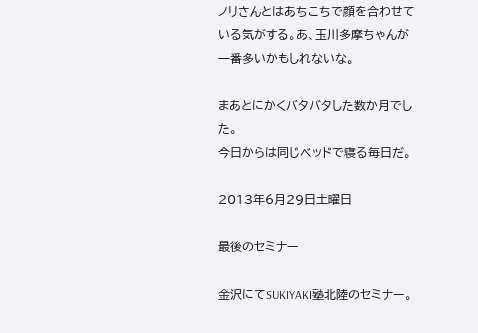ノリさんとはあちこちで顔を合わせている気がする。あ、玉川多摩ちゃんが一番多いかもしれないな。

まあとにかくバタバタした数か月でした。
今日からは同じベッドで寝る毎日だ。

2013年6月29日土曜日

最後のセミナー

金沢にてSUKIYAKI塾北陸のセミナー。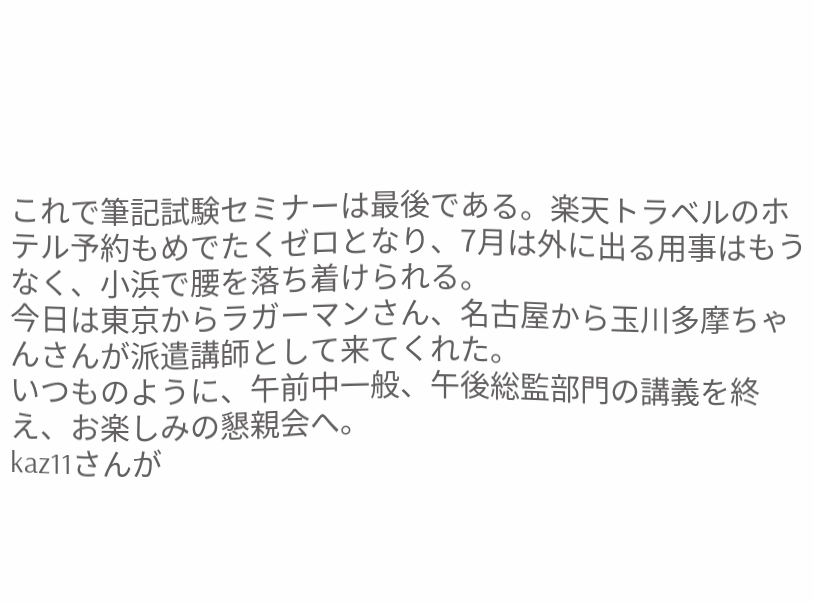これで筆記試験セミナーは最後である。楽天トラベルのホテル予約もめでたくゼロとなり、7月は外に出る用事はもうなく、小浜で腰を落ち着けられる。
今日は東京からラガーマンさん、名古屋から玉川多摩ちゃんさんが派遣講師として来てくれた。
いつものように、午前中一般、午後総監部門の講義を終え、お楽しみの懇親会へ。
kaz11さんが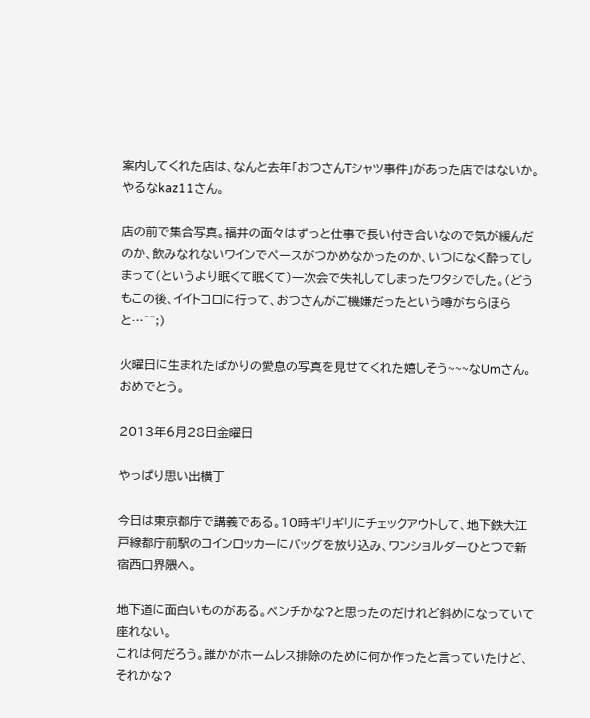案内してくれた店は、なんと去年「おつさんTシャツ事件」があった店ではないか。やるなkaz11さん。

店の前で集合写真。福井の面々はずっと仕事で長い付き合いなので気が緩んだのか、飲みなれないワインでペースがつかめなかったのか、いつになく酔ってしまって(というより眠くて眠くて)一次会で失礼してしまったワタシでした。(どうもこの後、イイトコロに行って、おつさんがご機嫌だったという噂がちらほらと…^^;)

火曜日に生まれたばかりの愛息の写真を見せてくれた嬉しそう~~~なUmさん。おめでとう。

2013年6月28日金曜日

やっぱり思い出横丁

今日は東京都庁で講義である。10時ギリギリにチェックアウトして、地下鉄大江戸線都庁前駅のコインロッカーにバッグを放り込み、ワンショルダーひとつで新宿西口界隈へ。

地下道に面白いものがある。ベンチかな?と思ったのだけれど斜めになっていて座れない。
これは何だろう。誰かがホームレス排除のために何か作ったと言っていたけど、それかな?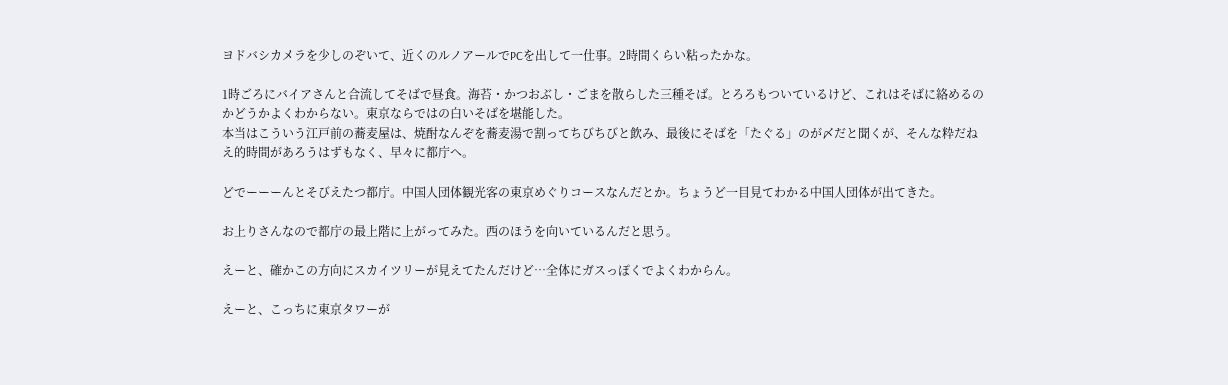ヨドバシカメラを少しのぞいて、近くのルノアールでPCを出して一仕事。2時間くらい粘ったかな。

1時ごろにバイアさんと合流してそばで昼食。海苔・かつおぶし・ごまを散らした三種そば。とろろもついているけど、これはそばに絡めるのかどうかよくわからない。東京ならではの白いそばを堪能した。
本当はこういう江戸前の蕎麦屋は、焼酎なんぞを蕎麦湯で割ってちびちびと飲み、最後にそばを「たぐる」のが〆だと聞くが、そんな粋だねえ的時間があろうはずもなく、早々に都庁へ。

どでーーーんとそびえたつ都庁。中国人団体観光客の東京めぐりコースなんだとか。ちょうど一目見てわかる中国人団体が出てきた。

お上りさんなので都庁の最上階に上がってみた。西のほうを向いているんだと思う。

えーと、確かこの方向にスカイツリーが見えてたんだけど…全体にガスっぽくでよくわからん。

えーと、こっちに東京タワーが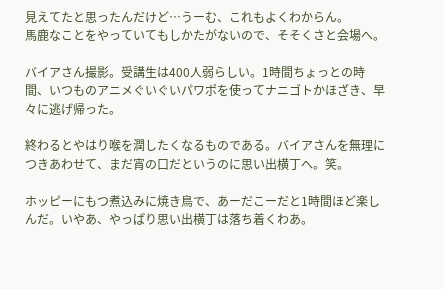見えてたと思ったんだけど…うーむ、これもよくわからん。
馬鹿なことをやっていてもしかたがないので、そそくさと会場へ。

バイアさん撮影。受講生は400人弱らしい。1時間ちょっとの時間、いつものアニメぐいぐいパワポを使ってナニゴトかほざき、早々に逃げ帰った。

終わるとやはり喉を潤したくなるものである。バイアさんを無理につきあわせて、まだ宵の口だというのに思い出横丁へ。笑。

ホッピーにもつ煮込みに焼き鳥で、あーだこーだと1時間ほど楽しんだ。いやあ、やっぱり思い出横丁は落ち着くわあ。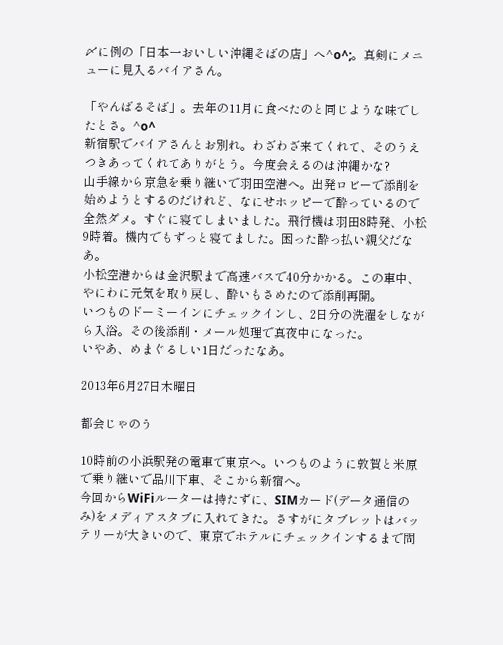〆に例の「日本一おいしい沖縄そばの店」へ^o^;。真剣にメニューに見入るバイアさん。

「やんばるそば」。去年の11月に食べたのと同じような味でしたとさ。^o^
新宿駅でバイアさんとお別れ。わざわざ来てくれて、そのうえつきあってくれてありがとう。今度会えるのは沖縄かな?
山手線から京急を乗り継いで羽田空港へ。出発ロビーで添削を始めようとするのだけれど、なにせホッピーで酔っているので全然ダメ。すぐに寝てしまいました。飛行機は羽田8時発、小松9時着。機内でもずっと寝てました。困った酔っ払い親父だなあ。
小松空港からは金沢駅まで高速バスで40分かかる。この車中、やにわに元気を取り戻し、酔いもさめたので添削再開。
いつものドーミーインにチェックインし、2日分の洗濯をしながら入浴。その後添削・メール処理で真夜中になった。
いやあ、めまぐるしい1日だったなあ。

2013年6月27日木曜日

都会じゃのう

10時前の小浜駅発の電車で東京へ。いつものように敦賀と米原で乗り継いで品川下車、そこから新宿へ。
今回からWiFiルーターは持たずに、SIMカード(データ通信のみ)をメディアスタブに入れてきた。さすがにタブレットはバッテリーが大きいので、東京でホテルにチェックインするまで問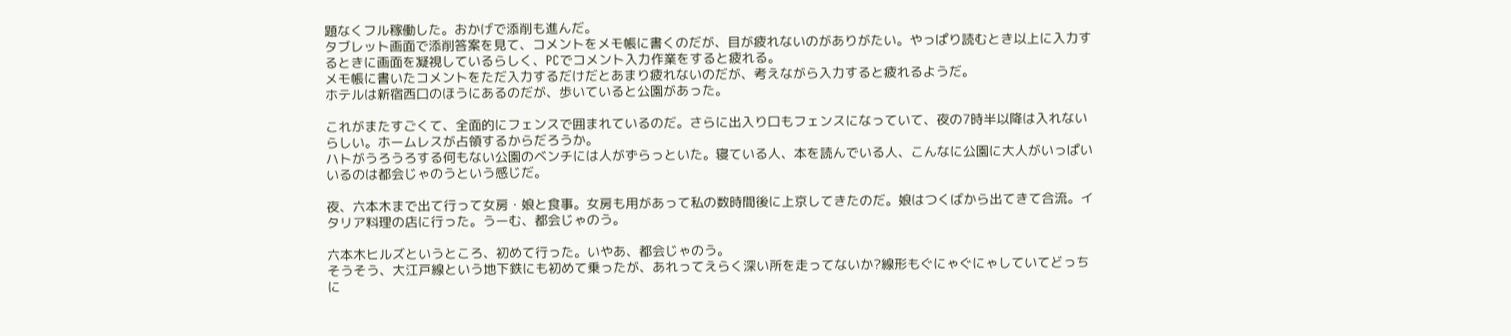題なくフル稼働した。おかげで添削も進んだ。
タブレット画面で添削答案を見て、コメントをメモ帳に書くのだが、目が疲れないのがありがたい。やっぱり読むとき以上に入力するときに画面を凝視しているらしく、PCでコメント入力作業をすると疲れる。
メモ帳に書いたコメントをただ入力するだけだとあまり疲れないのだが、考えながら入力すると疲れるようだ。
ホテルは新宿西口のほうにあるのだが、歩いていると公園があった。

これがまたすごくて、全面的にフェンスで囲まれているのだ。さらに出入り口もフェンスになっていて、夜の7時半以降は入れないらしい。ホームレスが占領するからだろうか。
ハトがうろうろする何もない公園のベンチには人がずらっといた。寝ている人、本を読んでいる人、こんなに公園に大人がいっぱいいるのは都会じゃのうという感じだ。

夜、六本木まで出て行って女房・娘と食事。女房も用があって私の数時間後に上京してきたのだ。娘はつくばから出てきて合流。イタリア料理の店に行った。うーむ、都会じゃのう。

六本木ヒルズというところ、初めて行った。いやあ、都会じゃのう。
そうそう、大江戸線という地下鉄にも初めて乗ったが、あれってえらく深い所を走ってないか?線形もぐにゃぐにゃしていてどっちに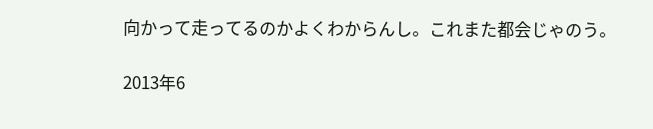向かって走ってるのかよくわからんし。これまた都会じゃのう。

2013年6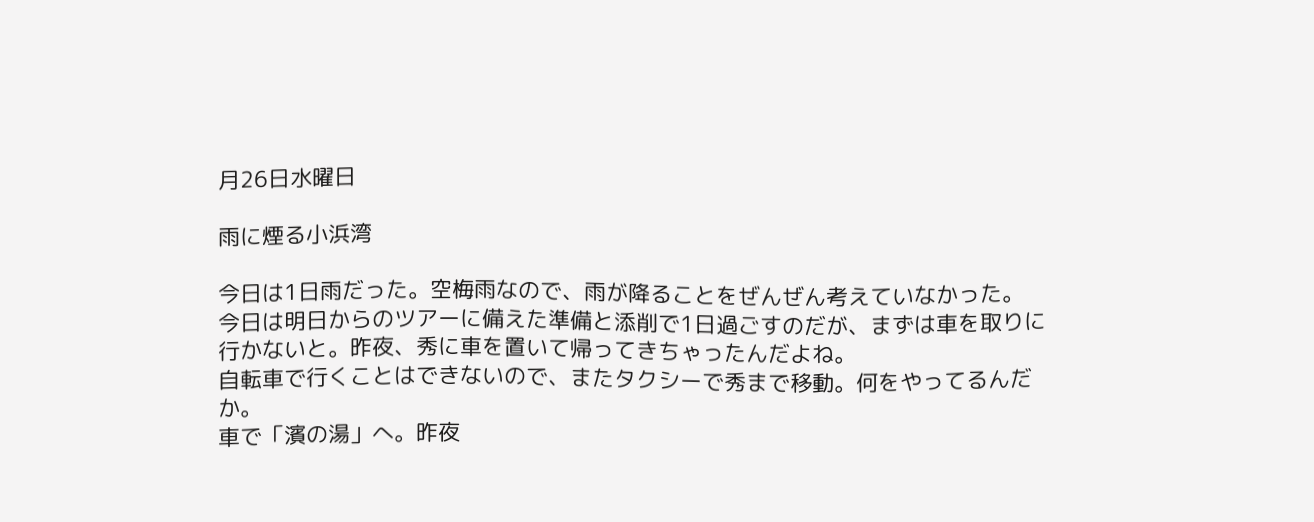月26日水曜日

雨に煙る小浜湾

今日は1日雨だった。空梅雨なので、雨が降ることをぜんぜん考えていなかった。
今日は明日からのツアーに備えた準備と添削で1日過ごすのだが、まずは車を取りに行かないと。昨夜、秀に車を置いて帰ってきちゃったんだよね。
自転車で行くことはできないので、またタクシーで秀まで移動。何をやってるんだか。
車で「濱の湯」へ。昨夜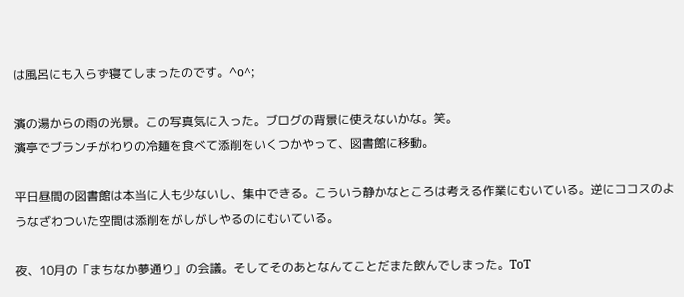は風呂にも入らず寝てしまったのです。^o^;

濱の湯からの雨の光景。この写真気に入った。ブログの背景に使えないかな。笑。
濱亭でブランチがわりの冷麺を食べて添削をいくつかやって、図書館に移動。

平日昼間の図書館は本当に人も少ないし、集中できる。こういう静かなところは考える作業にむいている。逆にココスのようなざわついた空間は添削をがしがしやるのにむいている。

夜、10月の「まちなか夢通り」の会議。そしてそのあとなんてことだまた飲んでしまった。ToT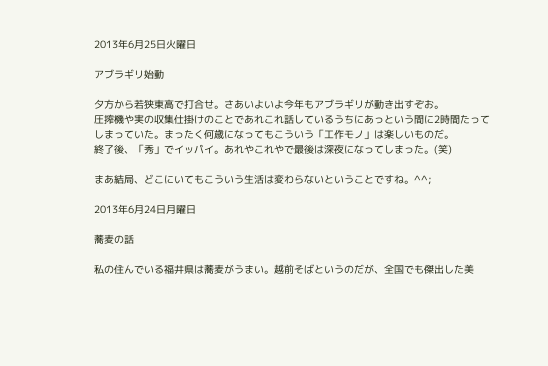2013年6月25日火曜日

アブラギリ始動

夕方から若狭東高で打合せ。さあいよいよ今年もアブラギリが動き出すぞお。
圧搾機や実の収集仕掛けのことであれこれ話しているうちにあっという間に2時間たってしまっていた。まったく何歳になってもこういう「工作モノ」は楽しいものだ。
終了後、「秀」でイッパイ。あれやこれやで最後は深夜になってしまった。(笑)

まあ結局、どこにいてもこういう生活は変わらないということですね。^^;

2013年6月24日月曜日

蕎麦の話

私の住んでいる福井県は蕎麦がうまい。越前そばというのだが、全国でも傑出した美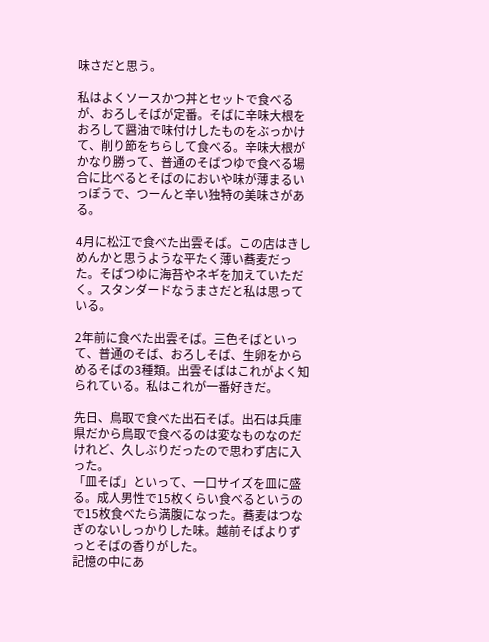味さだと思う。

私はよくソースかつ丼とセットで食べるが、おろしそばが定番。そばに辛味大根をおろして醤油で味付けしたものをぶっかけて、削り節をちらして食べる。辛味大根がかなり勝って、普通のそばつゆで食べる場合に比べるとそばのにおいや味が薄まるいっぽうで、つーんと辛い独特の美味さがある。

4月に松江で食べた出雲そば。この店はきしめんかと思うような平たく薄い蕎麦だった。そばつゆに海苔やネギを加えていただく。スタンダードなうまさだと私は思っている。

2年前に食べた出雲そば。三色そばといって、普通のそば、おろしそば、生卵をからめるそばの3種類。出雲そばはこれがよく知られている。私はこれが一番好きだ。

先日、鳥取で食べた出石そば。出石は兵庫県だから鳥取で食べるのは変なものなのだけれど、久しぶりだったので思わず店に入った。
「皿そば」といって、一口サイズを皿に盛る。成人男性で15枚くらい食べるというので15枚食べたら満腹になった。蕎麦はつなぎのないしっかりした味。越前そばよりずっとそばの香りがした。
記憶の中にあ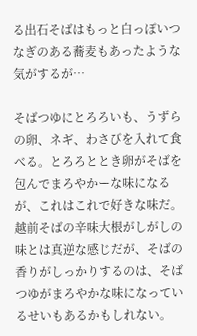る出石そばはもっと白っぽいつなぎのある蕎麦もあったような気がするが…

そばつゆにとろろいも、うずらの卵、ネギ、わさびを入れて食べる。とろろととき卵がそばを包んでまろやかーな味になるが、これはこれで好きな味だ。
越前そばの辛味大根がしがしの味とは真逆な感じだが、そばの香りがしっかりするのは、そばつゆがまろやかな味になっているせいもあるかもしれない。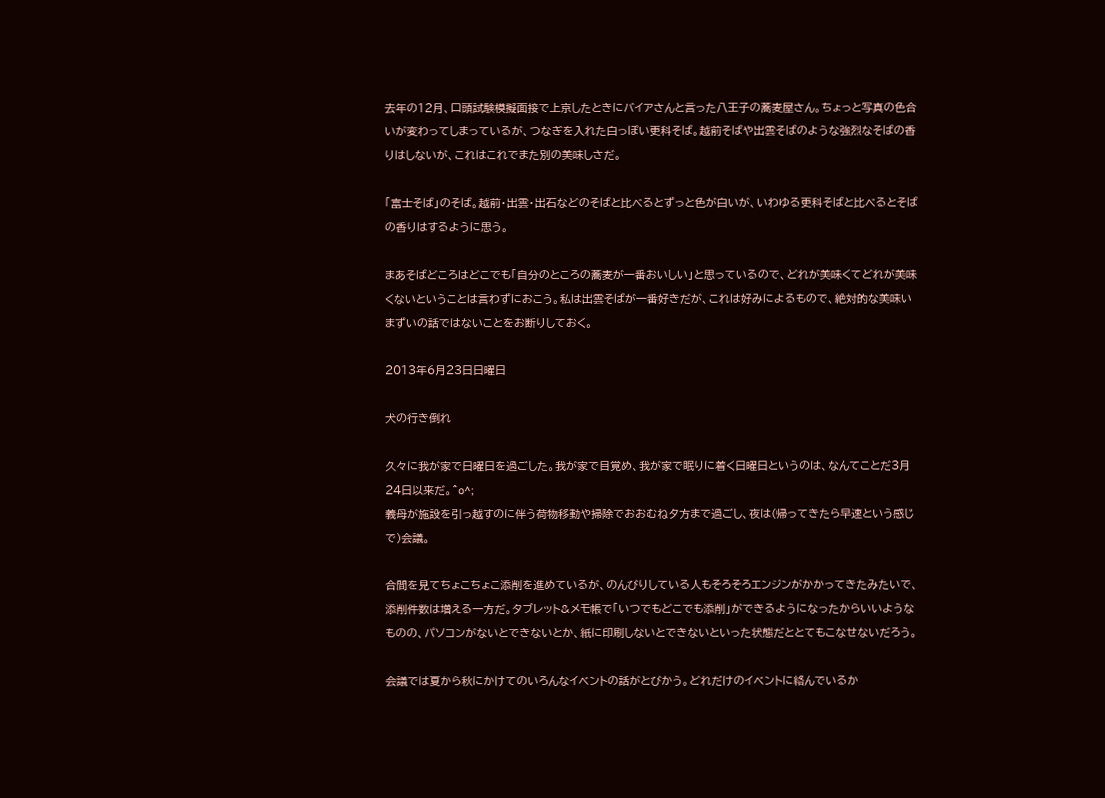去年の12月、口頭試験模擬面接で上京したときにバイアさんと言った八王子の蕎麦屋さん。ちょっと写真の色合いが変わってしまっているが、つなぎを入れた白っぽい更科そば。越前そばや出雲そばのような強烈なそばの香りはしないが、これはこれでまた別の美味しさだ。

「富士そば」のそば。越前・出雲・出石などのそばと比べるとずっと色が白いが、いわゆる更科そばと比べるとそばの香りはするように思う。

まあそばどころはどこでも「自分のところの蕎麦が一番おいしい」と思っているので、どれが美味くてどれが美味くないということは言わずにおこう。私は出雲そばが一番好きだが、これは好みによるもので、絶対的な美味いまずいの話ではないことをお断りしておく。

2013年6月23日日曜日

犬の行き倒れ

久々に我が家で日曜日を過ごした。我が家で目覚め、我が家で眠りに着く日曜日というのは、なんてことだ3月24日以来だ。^o^;
義母が施設を引っ越すのに伴う荷物移動や掃除でおおむね夕方まで過ごし、夜は(帰ってきたら早速という感じで)会議。

合間を見てちょこちょこ添削を進めているが、のんびりしている人もそろそろエンジンがかかってきたみたいで、添削件数は増える一方だ。タブレット&メモ帳で「いつでもどこでも添削」ができるようになったからいいようなものの、パソコンがないとできないとか、紙に印刷しないとできないといった状態だととてもこなせないだろう。

会議では夏から秋にかけてのいろんなイベントの話がとびかう。どれだけのイベントに絡んでいるか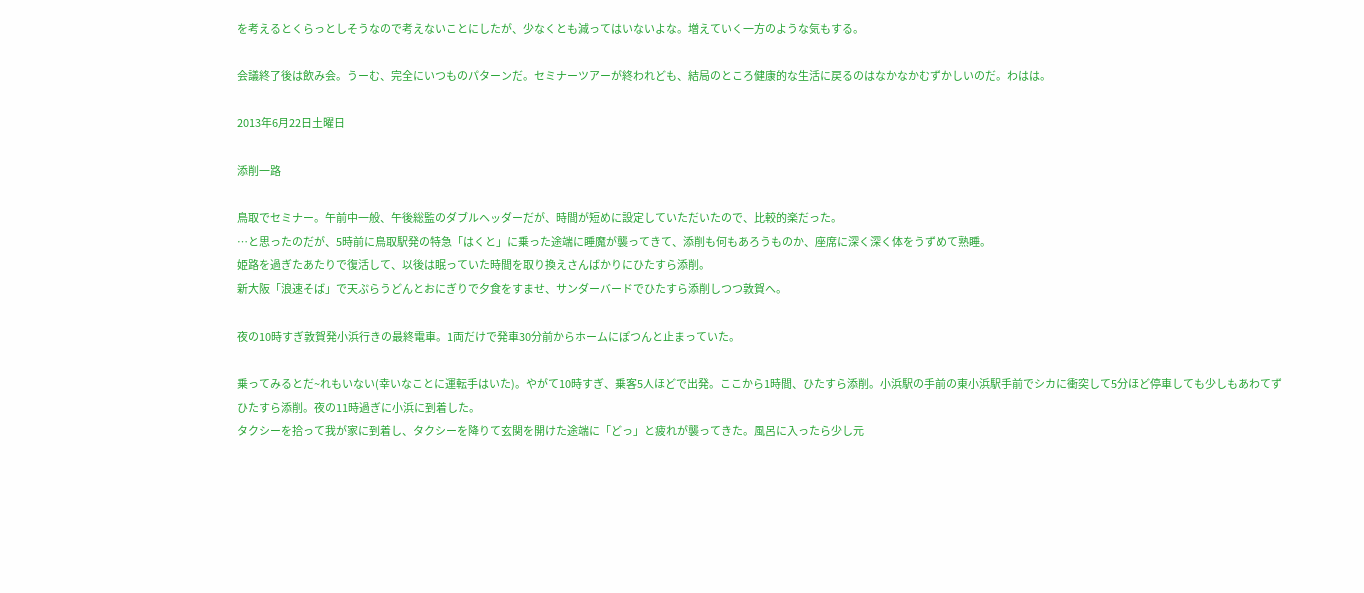を考えるとくらっとしそうなので考えないことにしたが、少なくとも減ってはいないよな。増えていく一方のような気もする。

会議終了後は飲み会。うーむ、完全にいつものパターンだ。セミナーツアーが終われども、結局のところ健康的な生活に戻るのはなかなかむずかしいのだ。わはは。

2013年6月22日土曜日

添削一路

鳥取でセミナー。午前中一般、午後総監のダブルヘッダーだが、時間が短めに設定していただいたので、比較的楽だった。
…と思ったのだが、5時前に鳥取駅発の特急「はくと」に乗った途端に睡魔が襲ってきて、添削も何もあろうものか、座席に深く深く体をうずめて熟睡。
姫路を過ぎたあたりで復活して、以後は眠っていた時間を取り換えさんばかりにひたすら添削。
新大阪「浪速そば」で天ぷらうどんとおにぎりで夕食をすませ、サンダーバードでひたすら添削しつつ敦賀へ。

夜の10時すぎ敦賀発小浜行きの最終電車。1両だけで発車30分前からホームにぽつんと止まっていた。

乗ってみるとだ~れもいない(幸いなことに運転手はいた)。やがて10時すぎ、乗客5人ほどで出発。ここから1時間、ひたすら添削。小浜駅の手前の東小浜駅手前でシカに衝突して5分ほど停車しても少しもあわてずひたすら添削。夜の11時過ぎに小浜に到着した。
タクシーを拾って我が家に到着し、タクシーを降りて玄関を開けた途端に「どっ」と疲れが襲ってきた。風呂に入ったら少し元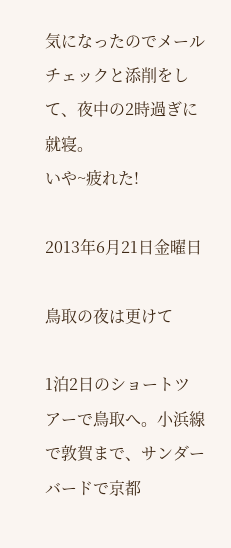気になったのでメールチェックと添削をして、夜中の2時過ぎに就寝。
いや~疲れた!

2013年6月21日金曜日

鳥取の夜は更けて

1泊2日のショートツアーで鳥取へ。小浜線で敦賀まで、サンダーバードで京都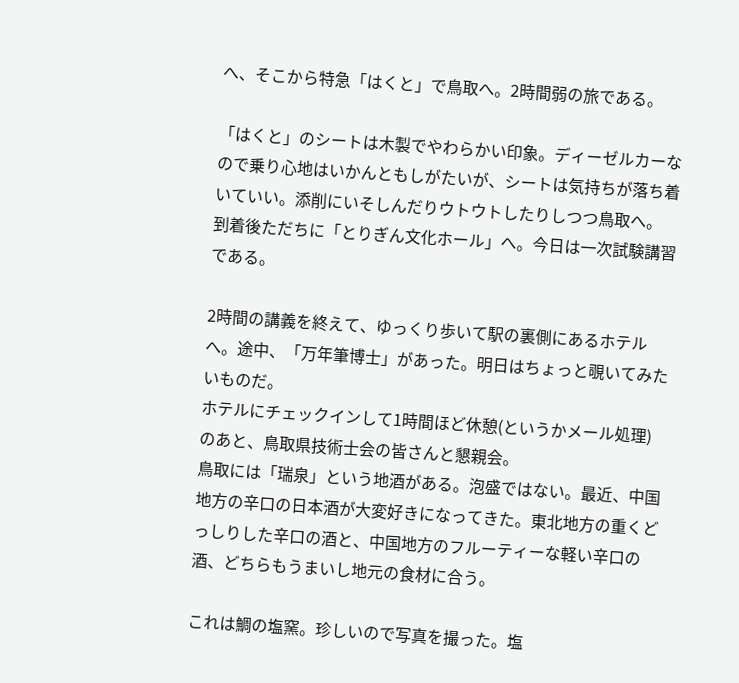へ、そこから特急「はくと」で鳥取へ。2時間弱の旅である。

「はくと」のシートは木製でやわらかい印象。ディーゼルカーなので乗り心地はいかんともしがたいが、シートは気持ちが落ち着いていい。添削にいそしんだりウトウトしたりしつつ鳥取へ。
到着後ただちに「とりぎん文化ホール」へ。今日は一次試験講習である。

2時間の講義を終えて、ゆっくり歩いて駅の裏側にあるホテルへ。途中、「万年筆博士」があった。明日はちょっと覗いてみたいものだ。
ホテルにチェックインして1時間ほど休憩(というかメール処理)のあと、鳥取県技術士会の皆さんと懇親会。
鳥取には「瑞泉」という地酒がある。泡盛ではない。最近、中国地方の辛口の日本酒が大変好きになってきた。東北地方の重くどっしりした辛口の酒と、中国地方のフルーティーな軽い辛口の酒、どちらもうまいし地元の食材に合う。

これは鯛の塩窯。珍しいので写真を撮った。塩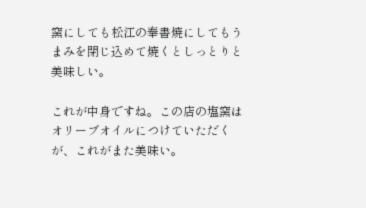窯にしても松江の奉書焼にしてもうまみを閉じ込めて焼くとしっとりと美味しい。

これが中身ですね。この店の塩窯はオリーブオイルにつけていただくが、これがまた美味い。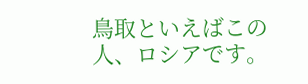鳥取といえばこの人、ロシアです。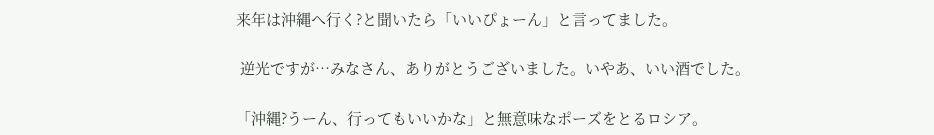来年は沖縄へ行く?と聞いたら「いいぴょーん」と言ってました。

 逆光ですが…みなさん、ありがとうございました。いやあ、いい酒でした。

「沖縄?うーん、行ってもいいかな」と無意味なポーズをとるロシア。